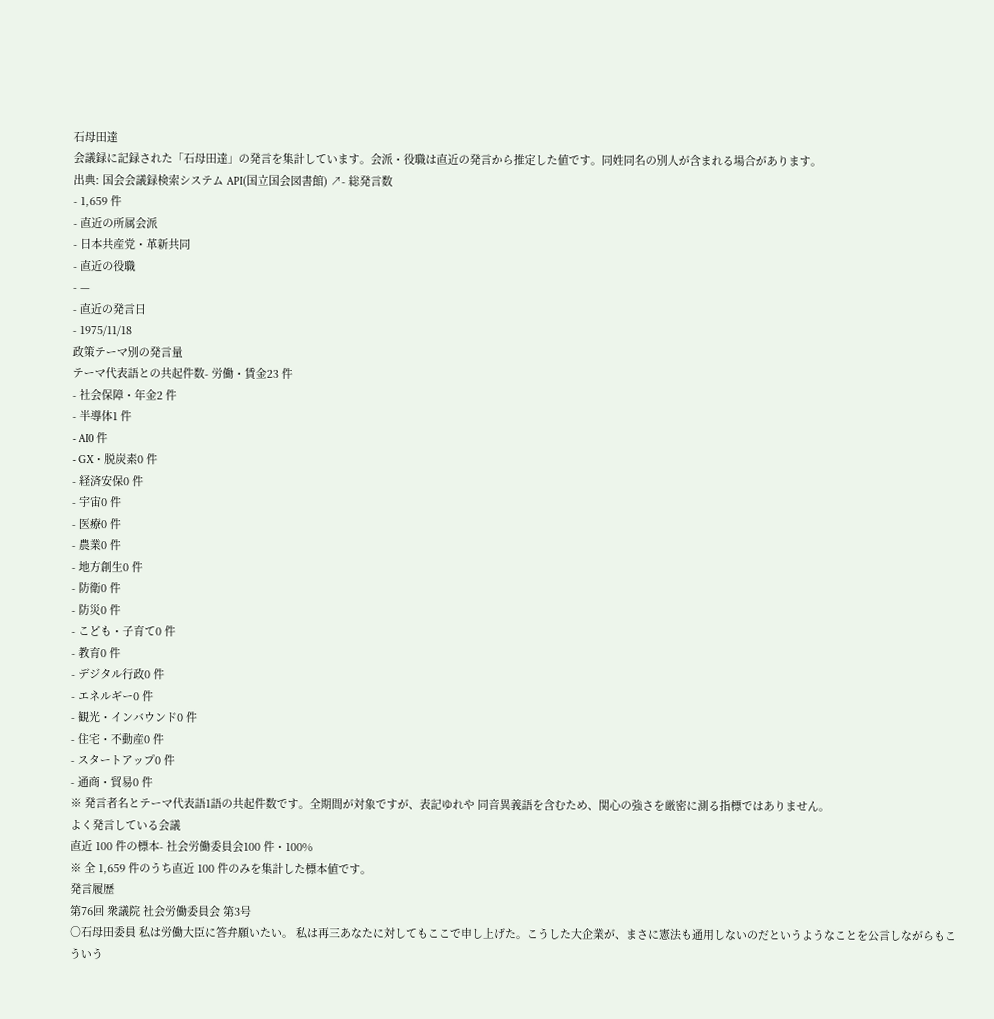石母田達
会議録に記録された「石母田達」の発言を集計しています。会派・役職は直近の発言から推定した値です。同姓同名の別人が含まれる場合があります。
出典: 国会会議録検索システム API(国立国会図書館) ↗- 総発言数
- 1,659 件
- 直近の所属会派
- 日本共産党・革新共同
- 直近の役職
- —
- 直近の発言日
- 1975/11/18
政策テーマ別の発言量
テーマ代表語との共起件数- 労働・賃金23 件
- 社会保障・年金2 件
- 半導体1 件
- AI0 件
- GX・脱炭素0 件
- 経済安保0 件
- 宇宙0 件
- 医療0 件
- 農業0 件
- 地方創生0 件
- 防衛0 件
- 防災0 件
- こども・子育て0 件
- 教育0 件
- デジタル行政0 件
- エネルギー0 件
- 観光・インバウンド0 件
- 住宅・不動産0 件
- スタートアップ0 件
- 通商・貿易0 件
※ 発言者名とテーマ代表語1語の共起件数です。全期間が対象ですが、表記ゆれや 同音異義語を含むため、関心の強さを厳密に測る指標ではありません。
よく発言している会議
直近 100 件の標本- 社会労働委員会100 件・100%
※ 全 1,659 件のうち直近 100 件のみを集計した標本値です。
発言履歴
第76回 衆議院 社会労働委員会 第3号
○石母田委員 私は労働大臣に答弁願いたい。 私は再三あなたに対してもここで申し上げた。こうした大企業が、まさに憲法も通用しないのだというようなことを公言しながらもこういう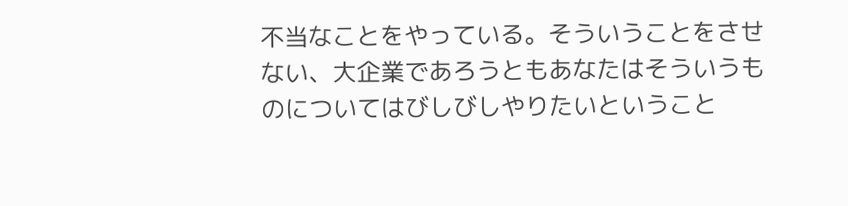不当なことをやっている。そういうことをさせない、大企業であろうともあなたはそういうものについてはびしびしやりたいということ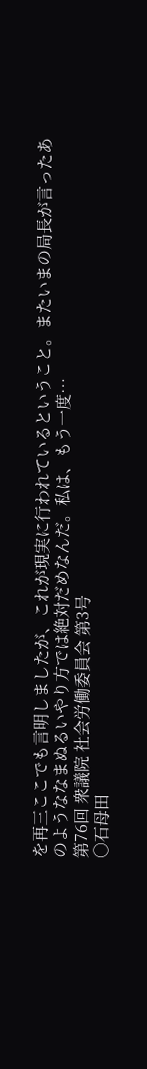を再三ここでも言明しましたが、これが現実に行われているということ。またいまの局長が言ったあのようななまぬるいやり方では絶対だめなんだ。私は、もう一度…
第76回 衆議院 社会労働委員会 第3号
○石母田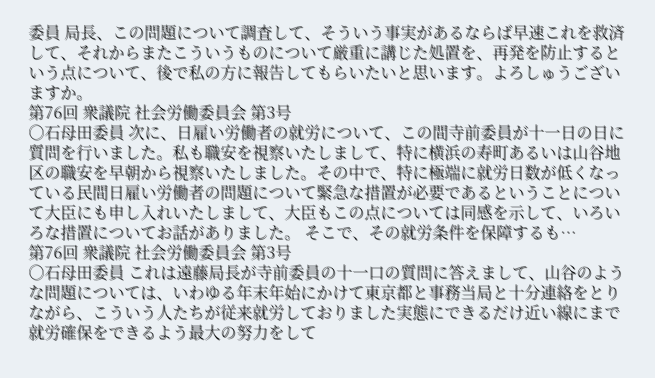委員 局長、この問題について調査して、そういう事実があるならば早速これを救済して、それからまたこういうものについて厳重に講じた処置を、再発を防止するという点について、後で私の方に報告してもらいたいと思います。よろしゅうございますか。
第76回 衆議院 社会労働委員会 第3号
○石母田委員 次に、日雇い労働者の就労について、この間寺前委員が十一日の日に質問を行いました。私も職安を視察いたしまして、特に横浜の寿町あるいは山谷地区の職安を早朝から視察いたしました。その中で、特に極端に就労日数が低くなっている民間日雇い労働者の問題について緊急な措置が必要であるということについて大臣にも申し入れいたしまして、大臣もこの点については同感を示して、いろいろな措置についてお話がありました。 そこで、その就労条件を保障するも…
第76回 衆議院 社会労働委員会 第3号
○石母田委員 これは遠藤局長が寺前委員の十一口の質問に答えまして、山谷のような問題については、いわゆる年末年始にかけて東京都と事務当局と十分連絡をとりながら、こういう人たちが従来就労しておりました実態にできるだけ近い線にまで就労確保をできるよう最大の努力をして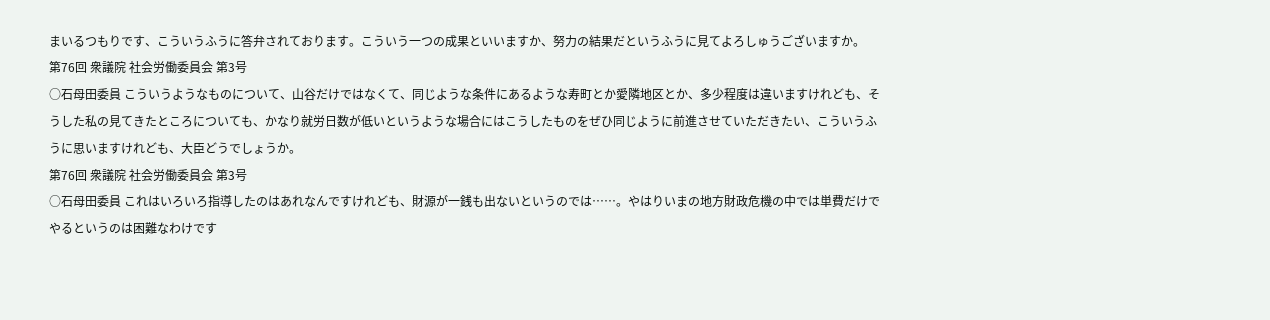まいるつもりです、こういうふうに答弁されております。こういう一つの成果といいますか、努力の結果だというふうに見てよろしゅうございますか。
第76回 衆議院 社会労働委員会 第3号
○石母田委員 こういうようなものについて、山谷だけではなくて、同じような条件にあるような寿町とか愛隣地区とか、多少程度は違いますけれども、そうした私の見てきたところについても、かなり就労日数が低いというような場合にはこうしたものをぜひ同じように前進させていただきたい、こういうふうに思いますけれども、大臣どうでしょうか。
第76回 衆議院 社会労働委員会 第3号
○石母田委員 これはいろいろ指導したのはあれなんですけれども、財源が一銭も出ないというのでは……。やはりいまの地方財政危機の中では単費だけでやるというのは困難なわけです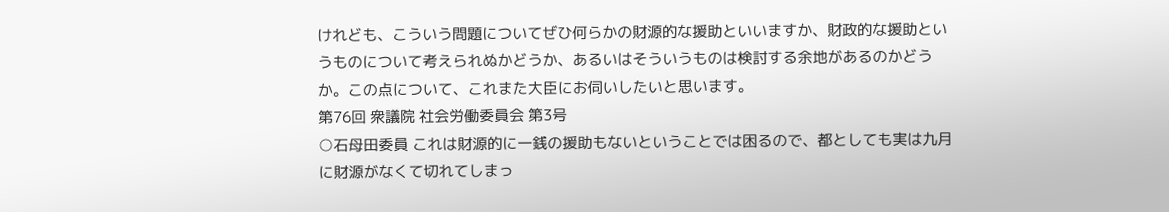けれども、こういう問題についてぜひ何らかの財源的な援助といいますか、財政的な援助というものについて考えられぬかどうか、あるいはそういうものは検討する余地があるのかどうか。この点について、これまた大臣にお伺いしたいと思います。
第76回 衆議院 社会労働委員会 第3号
○石母田委員 これは財源的に一銭の援助もないということでは困るので、都としても実は九月に財源がなくて切れてしまっ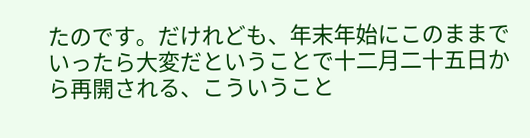たのです。だけれども、年末年始にこのままでいったら大変だということで十二月二十五日から再開される、こういうこと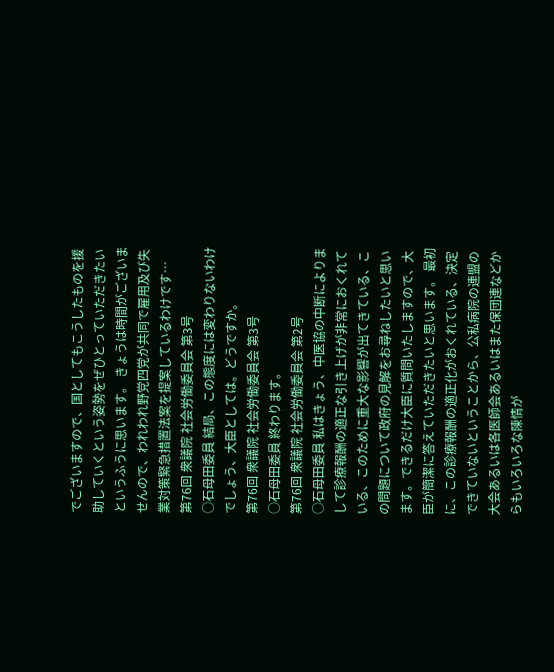でございますので、国としてもこうしたものを援助していくという姿勢をぜひとっていただきたいというふうに思います。 きょうは時間がございませんので、われわれ野党四党が共同で雇用及び失業対策緊急措置法案を提案しているわけです…
第76回 衆議院 社会労働委員会 第3号
○石母田委員 結局、この態度には変わりないわけでしょう、大臣としては。どうですか。
第76回 衆議院 社会労働委員会 第3号
○石母田委員 終わります。
第76回 衆議院 社会労働委員会 第2号
○石母田委員 私はきょう、中医協の中断によりまして診療報酬の適正な引き上げが非常におくれている、このために重大な影響が出てきている、この問題について政府の見解をお尋ねしたいと思います。できるだけ大臣に質問いたしますので、大臣が簡潔に答えていただきたいと思います。 最初に、この診療報酬の適正化がおくれている、決定できていないということから、公私病院の連盟の大会あるいは各医師会あるいはまた保団連などからもいろいろな陳情が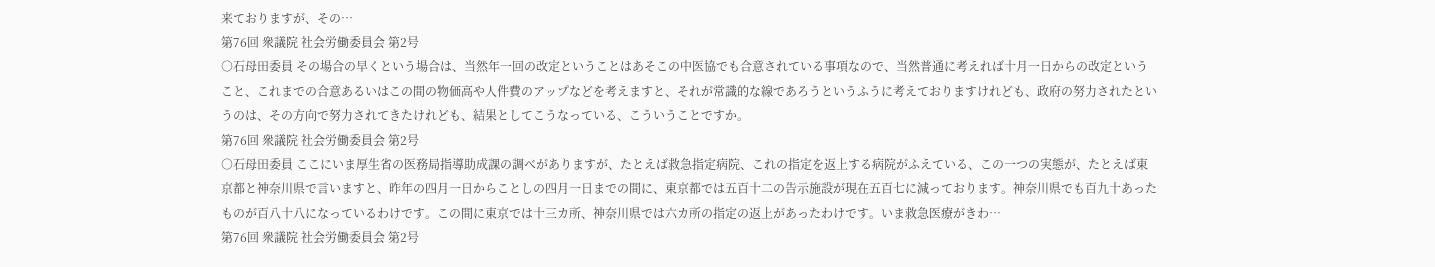来ておりますが、その…
第76回 衆議院 社会労働委員会 第2号
○石母田委員 その場合の早くという場合は、当然年一回の改定ということはあそこの中医協でも合意されている事項なので、当然普通に考えれば十月一日からの改定ということ、これまでの合意あるいはこの間の物価高や人件費のアップなどを考えますと、それが常識的な線であろうというふうに考えておりますけれども、政府の努力されたというのは、その方向で努力されてきたけれども、結果としてこうなっている、こういうことですか。
第76回 衆議院 社会労働委員会 第2号
○石母田委員 ここにいま厚生省の医務局指導助成課の調べがありますが、たとえば救急指定病院、これの指定を返上する病院がふえている、この一つの実態が、たとえば東京都と神奈川県で言いますと、昨年の四月一日からことしの四月一日までの間に、東京都では五百十二の告示施設が現在五百七に減っております。神奈川県でも百九十あったものが百八十八になっているわけです。この間に東京では十三カ所、神奈川県では六カ所の指定の返上があったわけです。いま救急医療がきわ…
第76回 衆議院 社会労働委員会 第2号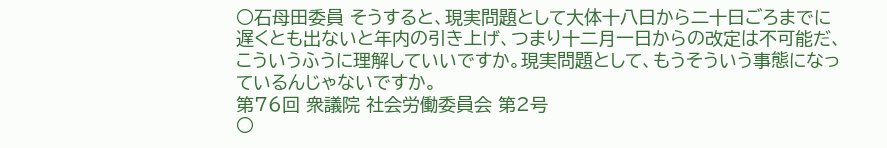○石母田委員 そうすると、現実問題として大体十八日から二十日ごろまでに遅くとも出ないと年内の引き上げ、つまり十二月一日からの改定は不可能だ、こういうふうに理解していいですか。現実問題として、もうそういう事態になっているんじゃないですか。
第76回 衆議院 社会労働委員会 第2号
○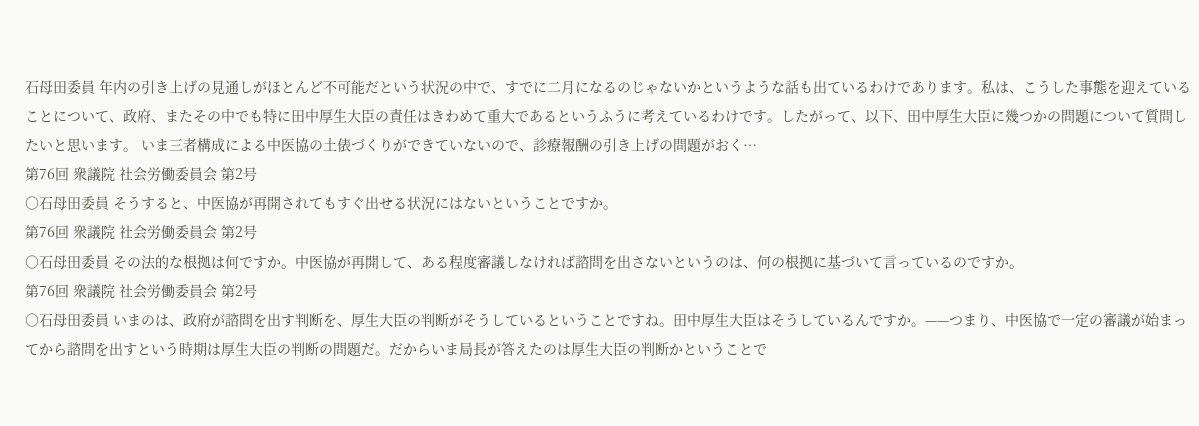石母田委員 年内の引き上げの見通しがほとんど不可能だという状況の中で、すでに二月になるのじゃないかというような話も出ているわけであります。私は、こうした事態を迎えていることについて、政府、またその中でも特に田中厚生大臣の責任はきわめて重大であるというふうに考えているわけです。したがって、以下、田中厚生大臣に幾つかの問題について質問したいと思います。 いま三者構成による中医協の土俵づくりができていないので、診療報酬の引き上げの問題がおく…
第76回 衆議院 社会労働委員会 第2号
○石母田委員 そうすると、中医協が再開されてもすぐ出せる状況にはないということですか。
第76回 衆議院 社会労働委員会 第2号
○石母田委員 その法的な根拠は何ですか。中医協が再開して、ある程度審議しなければ諮問を出さないというのは、何の根拠に基づいて言っているのですか。
第76回 衆議院 社会労働委員会 第2号
○石母田委員 いまのは、政府が諮問を出す判断を、厚生大臣の判断がそうしているということですね。田中厚生大臣はそうしているんですか。——つまり、中医協で一定の審議が始まってから諮問を出すという時期は厚生大臣の判断の問題だ。だからいま局長が答えたのは厚生大臣の判断かということで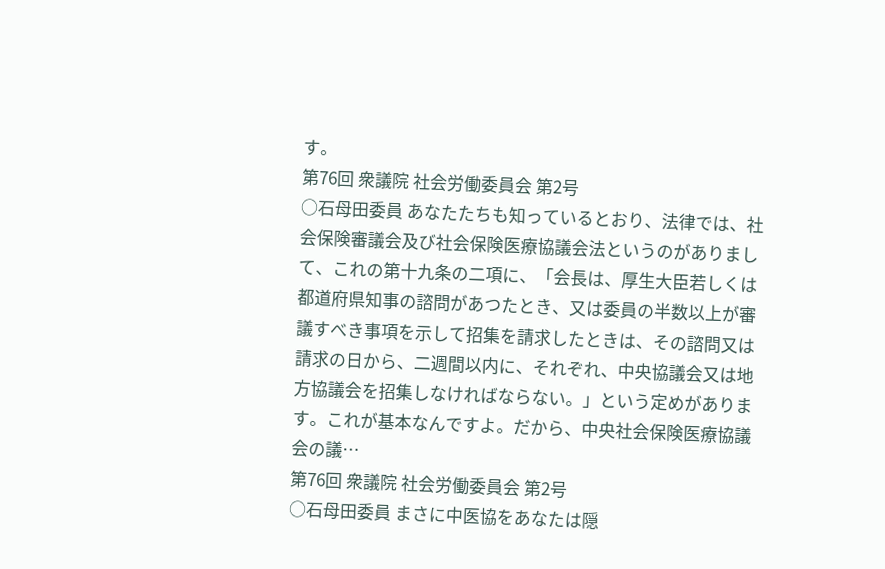す。
第76回 衆議院 社会労働委員会 第2号
○石母田委員 あなたたちも知っているとおり、法律では、社会保険審議会及び社会保険医療協議会法というのがありまして、これの第十九条の二項に、「会長は、厚生大臣若しくは都道府県知事の諮問があつたとき、又は委員の半数以上が審議すべき事項を示して招集を請求したときは、その諮問又は請求の日から、二週間以内に、それぞれ、中央協議会又は地方協議会を招集しなければならない。」という定めがあります。これが基本なんですよ。だから、中央社会保険医療協議会の議…
第76回 衆議院 社会労働委員会 第2号
○石母田委員 まさに中医協をあなたは隠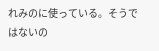れみのに使っている。そうではないの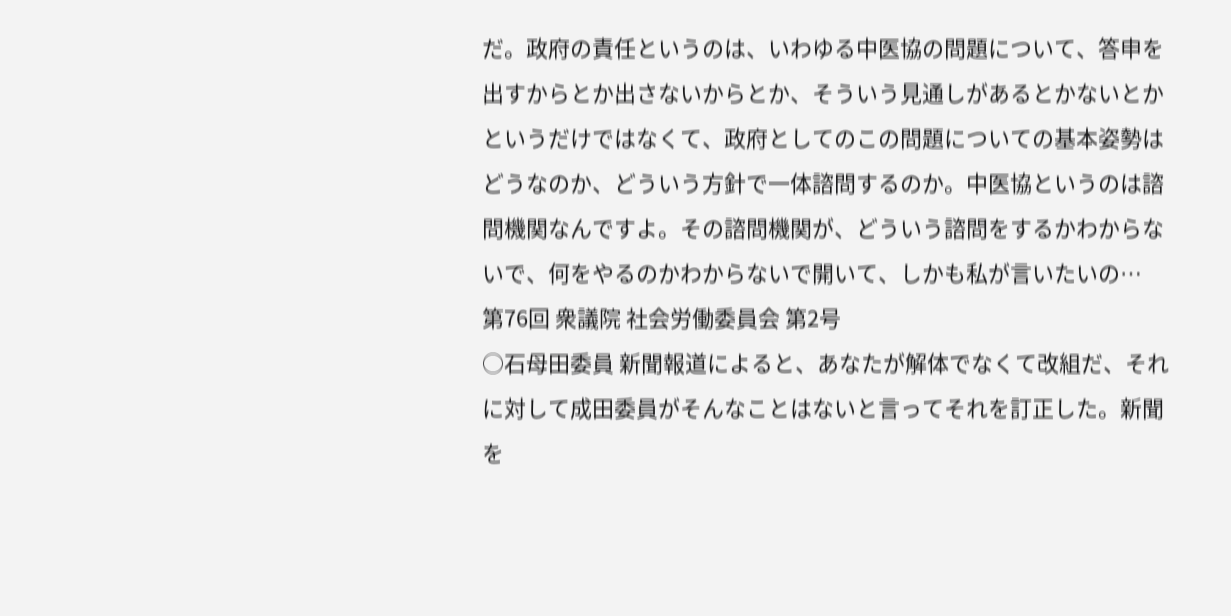だ。政府の責任というのは、いわゆる中医協の問題について、答申を出すからとか出さないからとか、そういう見通しがあるとかないとかというだけではなくて、政府としてのこの問題についての基本姿勢はどうなのか、どういう方針で一体諮問するのか。中医協というのは諮問機関なんですよ。その諮問機関が、どういう諮問をするかわからないで、何をやるのかわからないで開いて、しかも私が言いたいの…
第76回 衆議院 社会労働委員会 第2号
○石母田委員 新聞報道によると、あなたが解体でなくて改組だ、それに対して成田委員がそんなことはないと言ってそれを訂正した。新聞を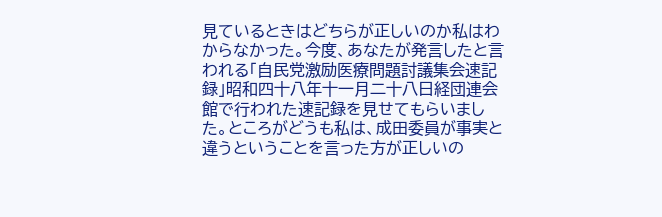見ているときはどちらが正しいのか私はわからなかった。今度、あなたが発言したと言われる「自民党激励医療問題討議集会速記録」昭和四十八年十一月二十八日経団連会館で行われた速記録を見せてもらいました。ところがどうも私は、成田委員が事実と違うということを言った方が正しいの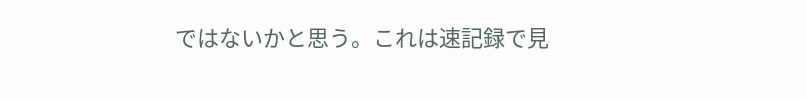ではないかと思う。これは速記録で見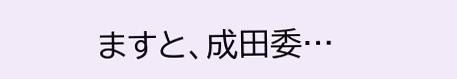ますと、成田委…